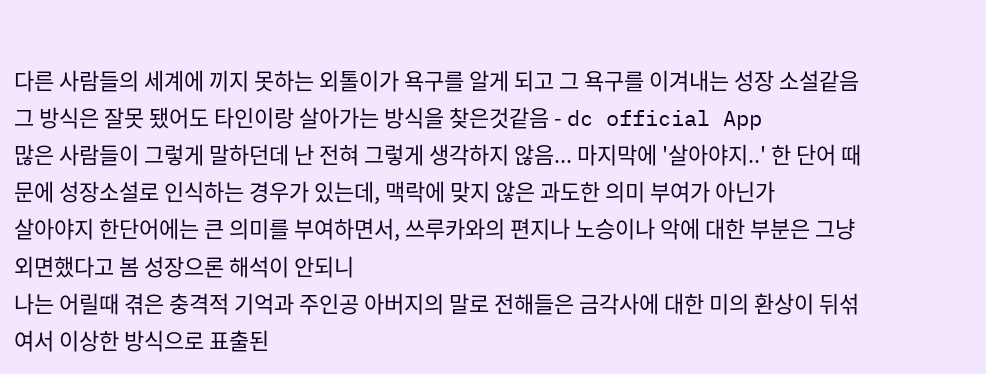다른 사람들의 세계에 끼지 못하는 외톨이가 욕구를 알게 되고 그 욕구를 이겨내는 성장 소설같음 그 방식은 잘못 됐어도 타인이랑 살아가는 방식을 찾은것같음 - dc official App
많은 사람들이 그렇게 말하던데 난 전혀 그렇게 생각하지 않음... 마지막에 '살아야지..' 한 단어 때문에 성장소설로 인식하는 경우가 있는데, 맥락에 맞지 않은 과도한 의미 부여가 아닌가
살아야지 한단어에는 큰 의미를 부여하면서, 쓰루카와의 편지나 노승이나 악에 대한 부분은 그냥 외면했다고 봄 성장으론 해석이 안되니
나는 어릴때 겪은 충격적 기억과 주인공 아버지의 말로 전해들은 금각사에 대한 미의 환상이 뒤섞여서 이상한 방식으로 표출된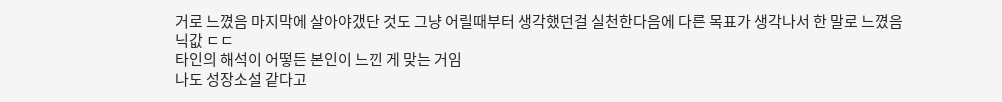거로 느꼈음 마지막에 살아야갰단 것도 그냥 어릴때부터 생각했던걸 실천한다음에 다른 목표가 생각나서 한 말로 느꼈음
닉값 ㄷㄷ
타인의 해석이 어떻든 본인이 느낀 게 맞는 거임
나도 성장소설 같다고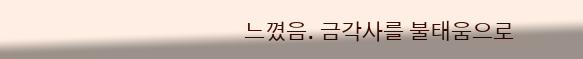느꼈음. 금각사를 불태움으로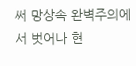써 망상속 완벽주의에서 벗어나 현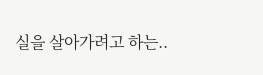실을 살아가려고 하는..